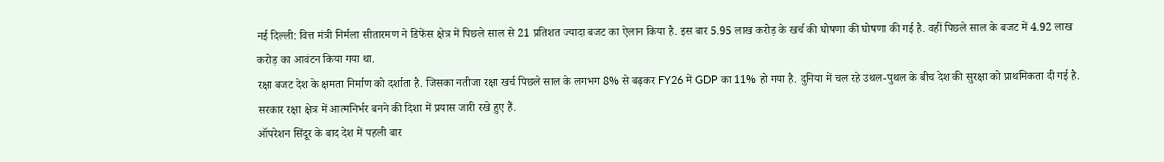नई दिल्ली: वित्त मंत्री निर्मला सीतारमण ने डिफेंस क्षेत्र में पिछले साल से 21 प्रतिशत ज्यादा बजट का ऐलान किया है. इस बार 5.95 लाख करोड़ के खर्च की घोषणा की घोषणा की गई है. वहीं पिछले साल के बजट में 4.92 लाख करोड़ का आवंटन किया गया था.
रक्षा बजट देश के क्षमता निर्माण को दर्शाता है. जिसका नतीजा रक्षा खर्च पिछले साल के लगभग 8% से बढ़कर FY26 में GDP का 11% हो गया है. दुनिया में चल रहे उथल-पुथल के बीच देश की सुरक्षा को प्राथमिकता दी गई है. सरकार रक्षा क्षेत्र में आत्मनिर्भर बनने की दिशा में प्रयास जारी रखे हुए हैं.
ऑपरेशन सिंदूर के बाद देश में पहली बार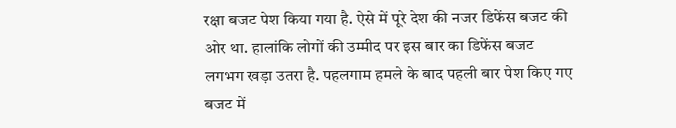रक्षा बजट पेश किया गया है. ऐसे में पूरे देश की नजर डिफेंस बजट की ओर था. हालांकि लोगों की उम्मीद पर इस बार का डिफेंस बजट लगभग खड़ा उतरा है. पहलगाम हमले के बाद पहली बार पेश किए गए बजट में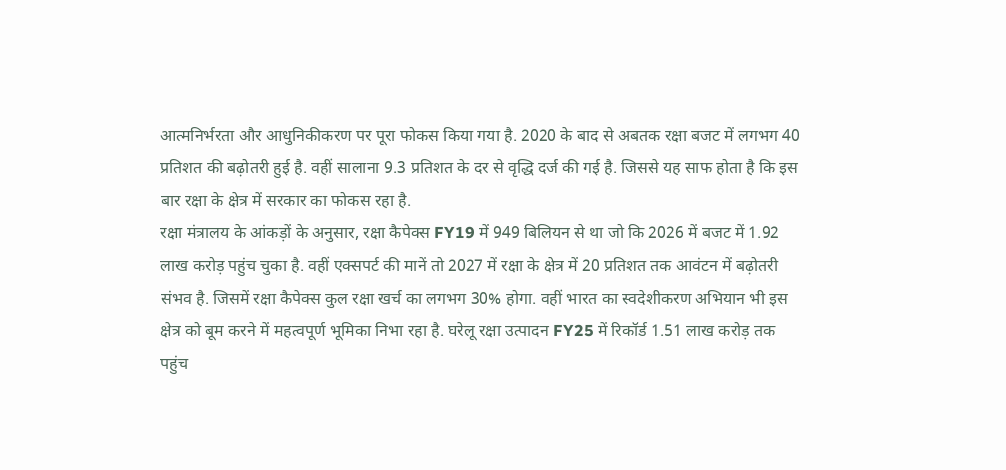आत्मनिर्भरता और आधुनिकीकरण पर पूरा फोकस किया गया है. 2020 के बाद से अबतक रक्षा बजट में लगभग 40 प्रतिशत की बढ़ोतरी हुई है. वहीं सालाना 9.3 प्रतिशत के दर से वृद्धि दर्ज की गई है. जिससे यह साफ होता है कि इस बार रक्षा के क्षेत्र में सरकार का फोकस रहा है.
रक्षा मंत्रालय के आंकड़ों के अनुसार, रक्षा कैपेक्स FY19 में 949 बिलियन से था जो कि 2026 में बजट में 1.92 लाख करोड़ पहुंच चुका है. वहीं एक्सपर्ट की मानें तो 2027 में रक्षा के क्षेत्र में 20 प्रतिशत तक आवंटन में बढ़ोतरी संभव है. जिसमें रक्षा कैपेक्स कुल रक्षा खर्च का लगभग 30% होगा. वहीं भारत का स्वदेशीकरण अभियान भी इस क्षेत्र को बूम करने में महत्वपूर्ण भूमिका निभा रहा है. घरेलू रक्षा उत्पादन FY25 में रिकॉर्ड 1.51 लाख करोड़ तक पहुंच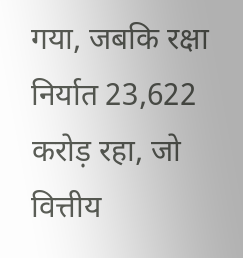गया, जबकि रक्षा निर्यात 23,622 करोड़ रहा, जो वित्तीय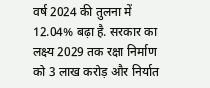वर्ष 2024 की तुलना में 12.04% बढ़ा है. सरकार का लक्ष्य 2029 तक रक्षा निर्माण को 3 लाख करोड़ और निर्यात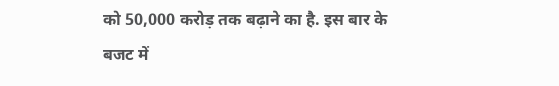को 50,000 करोड़ तक बढ़ाने का है. इस बार के बजट में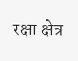रक्षा क्षेत्र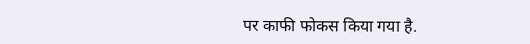पर काफी फोकस किया गया है.